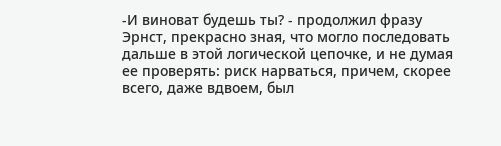-И виноват будешь ты? - продолжил фразу Эрнст, прекрасно зная, что могло последовать дальше в этой логической цепочке, и не думая ее проверять: риск нарваться, причем, скорее всего, даже вдвоем, был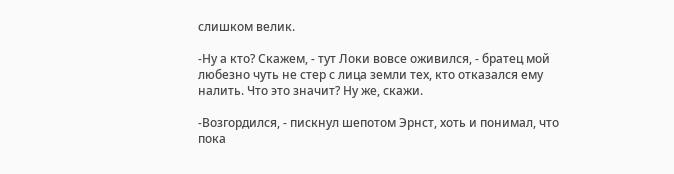слишком велик.

-Ну а кто? Скажем, - тут Локи вовсе оживился, - братец мой любезно чуть не стер с лица земли тех, кто отказался ему налить. Что это значит? Ну же, скажи.

-Возгордился, - пискнул шепотом Эрнст, хоть и понимал, что пока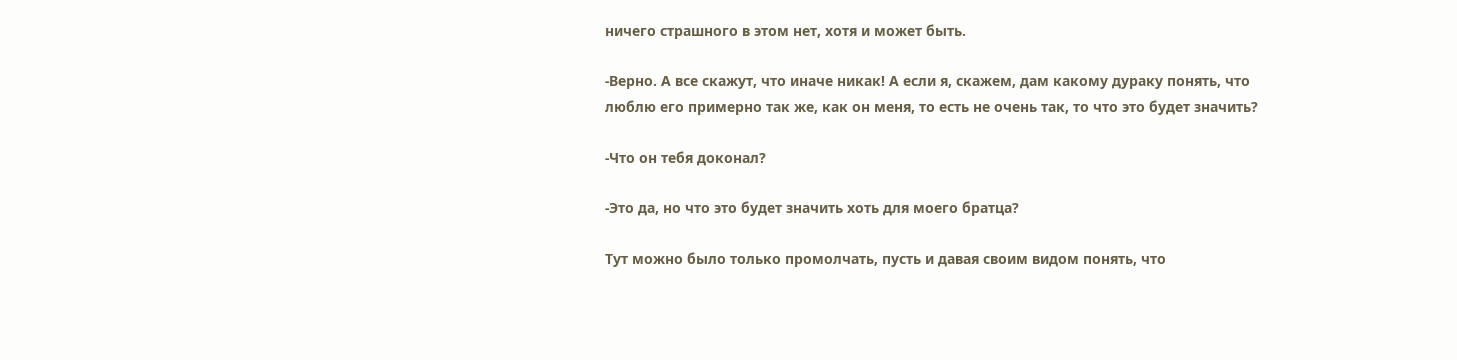ничего страшного в этом нет, хотя и может быть.

-Верно. А все скажут, что иначе никак! А если я, скажем, дам какому дураку понять, что люблю его примерно так же, как он меня, то есть не очень так, то что это будет значить?

-Что он тебя доконал?

-Это да, но что это будет значить хоть для моего братца?

Тут можно было только промолчать, пусть и давая своим видом понять, что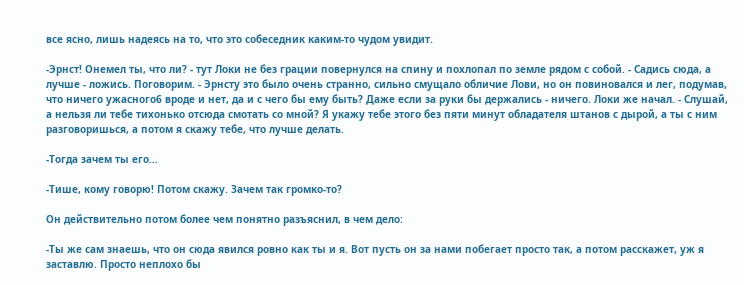все ясно, лишь надеясь на то, что это собеседник каким-то чудом увидит.

-Эрнст! Онемел ты, что ли? - тут Локи не без грации повернулся на спину и похлопал по земле рядом с собой. - Садись сюда, а лучше - ложись. Поговорим. - Эрнсту это было очень странно, сильно смущало обличие Лови, но он повиновался и лег, подумав, что ничего ужасного6 вроде и нет, да и с чего бы ему быть? Даже если за руки бы держались - ничего. Локи же начал. - Слушай, а нельзя ли тебе тихонько отсюда смотать со мной? Я укажу тебе этого без пяти минут обладателя штанов с дырой, а ты с ним разговоришься, а потом я скажу тебе, что лучше делать.

-Тогда зачем ты его…

-Тише, кому говорю! Потом скажу. Зачем так громко-то?

Он действительно потом более чем понятно разъяснил, в чем дело:

-Ты же сам знаешь, что он сюда явился ровно как ты и я. Вот пусть он за нами побегает просто так, а потом расскажет, уж я заставлю. Просто неплохо бы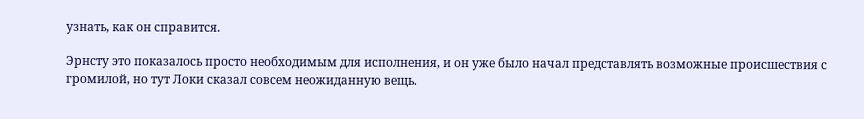узнать, как он справится.

Эрнсту это показалось просто необходимым для исполнения, и он уже было начал представлять возможные происшествия с громилой, но тут Локи сказал совсем неожиданную вещь.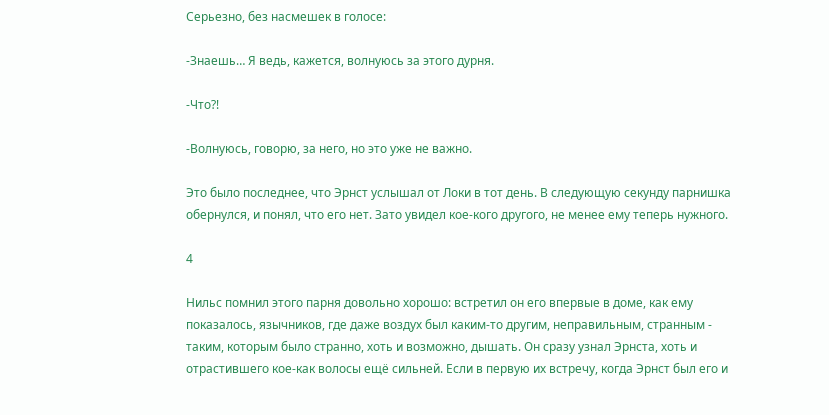Серьезно, без насмешек в голосе:

-Знаешь… Я ведь, кажется, волнуюсь за этого дурня.

-Что?!

-Волнуюсь, говорю, за него, но это уже не важно.

Это было последнее, что Эрнст услышал от Локи в тот день. В следующую секунду парнишка обернулся, и понял, что его нет. Зато увидел кое-кого другого, не менее ему теперь нужного.

4

Нильс помнил этого парня довольно хорошо: встретил он его впервые в доме, как ему показалось, язычников, где даже воздух был каким-то другим, неправильным, странным - таким, которым было странно, хоть и возможно, дышать. Он сразу узнал Эрнста, хоть и отрастившего кое-как волосы ещё сильней. Если в первую их встречу, когда Эрнст был его и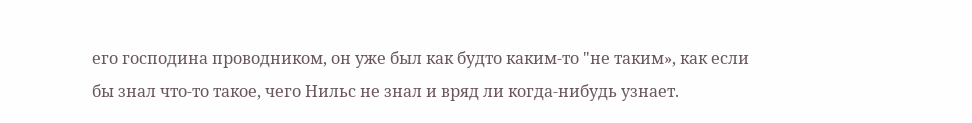его господина проводником, он уже был как будто каким-то "не таким», как если бы знал что-то такое, чего Нильс не знал и вряд ли когда-нибудь узнает.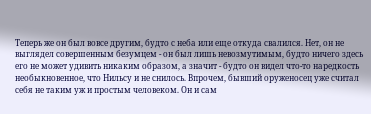Теперь же он был вовсе другим, будто с неба или еще откуда свалился. Нет, он не выглядел совершенным безумцем - он был лишь невозмутимым, будто ничего здесь его не может удивить никаким образом, а значит - будто он видел что-то наредкость необыкновенное, что Нильсу и не снилось. Впрочем, бывший оруженосец уже считал себя не таким уж и простым человеком. Он и сам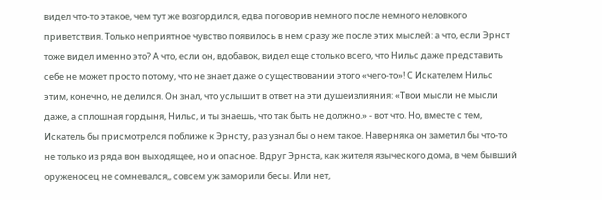видел что-то этакое, чем тут же возгордился, едва поговорив немного после немного неловкого приветствия. Только неприятное чувство появилось в нем сразу же после этих мыслей: а что, если Эрнст тоже видел именно это? А что, если он, вдобавок, видел еще столько всего, что Нильс даже представить себе не может просто потому, что не знает даже о существовании этого «чего-то»! С Искателем Нильс этим, конечно, не делился. Он знал, что услышит в ответ на эти душеизлияния: «Твои мысли не мысли даже, а сплошная гордыня, Нильс, и ты знаешь, что так быть не должно.» - вот что. Но, вместе с тем, Искатель бы присмотрелся поближе к Эрнсту, раз узнал бы о нем такое. Наверняка он заметил бы что-то не только из ряда вон выходящее, но и опасное. Вдруг Эрнста, как жителя языческого дома, в чем бывший оруженосец не сомневался,, совсем уж заморили бесы. Или нет,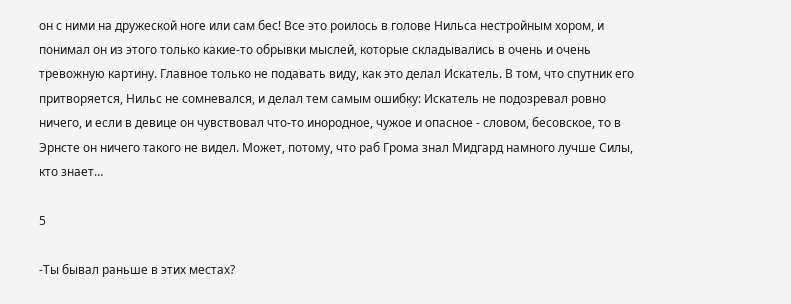он с ними на дружеской ноге или сам бес! Все это роилось в голове Нильса нестройным хором, и понимал он из этого только какие-то обрывки мыслей, которые складывались в очень и очень тревожную картину. Главное только не подавать виду, как это делал Искатель. В том, что спутник его притворяется, Нильс не сомневался, и делал тем самым ошибку: Искатель не подозревал ровно ничего, и если в девице он чувствовал что-то инородное, чужое и опасное - словом, бесовское, то в Эрнсте он ничего такого не видел. Может, потому, что раб Грома знал Мидгард намного лучше Силы, кто знает…

5

-Ты бывал раньше в этих местах?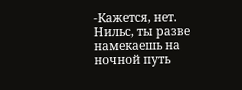-Кажется, нет. Нильс, ты разве намекаешь на ночной путь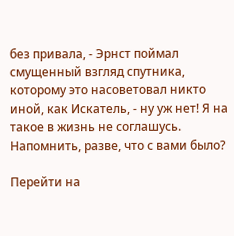без привала, - Эрнст поймал смущенный взгляд спутника, которому это насоветовал никто иной, как Искатель, - ну уж нет! Я на такое в жизнь не соглашусь. Напомнить, разве, что с вами было?

Перейти на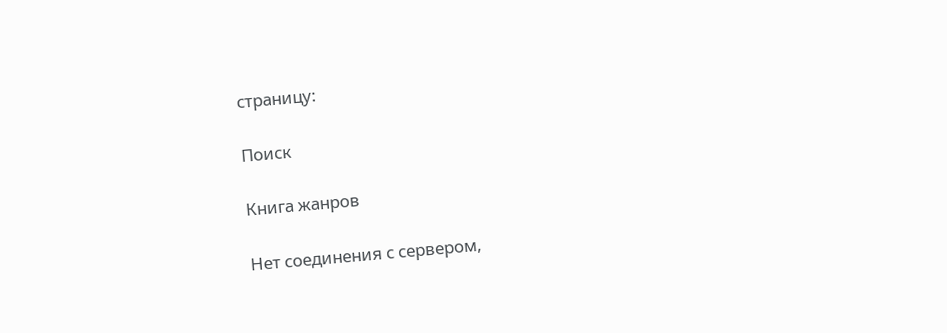страницу:

Поиск

Книга жанров

Нет соединения с сервером,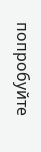попробуйте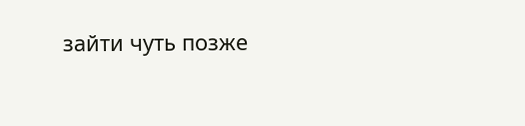зайти чуть позже